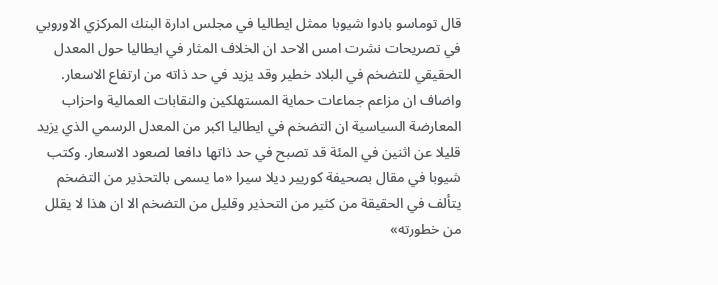قال توماسو بادوا شيوبا ممثل ايطاليا في مجلس ادارة البنك المركزي الاوروبي في تصريحات نشرت امس الاحد ان الخلاف المثار في ايطاليا حول المعدل الحقيقي للتضخم في البلاد خطير وقد يزيد في حد ذاته من ارتفاع الاسعار. واضاف ان مزاعم جماعات حماية المستهلكين والنقابات العمالية واحزاب المعارضة السياسية ان التضخم في ايطاليا اكبر من المعدل الرسمي الذي يزيد قليلا عن اثنين في المئة قد تصبح في حد ذاتها دافعا لصعود الاسعار. وكتب شيوبا في مقال بصحيفة كوريير ديلا سيرا «ما يسمى بالتحذير من التضخم يتألف في الحقيقة من كثير من التحذير وقليل من التضخم الا ان هذا لا يقلل من خطورته»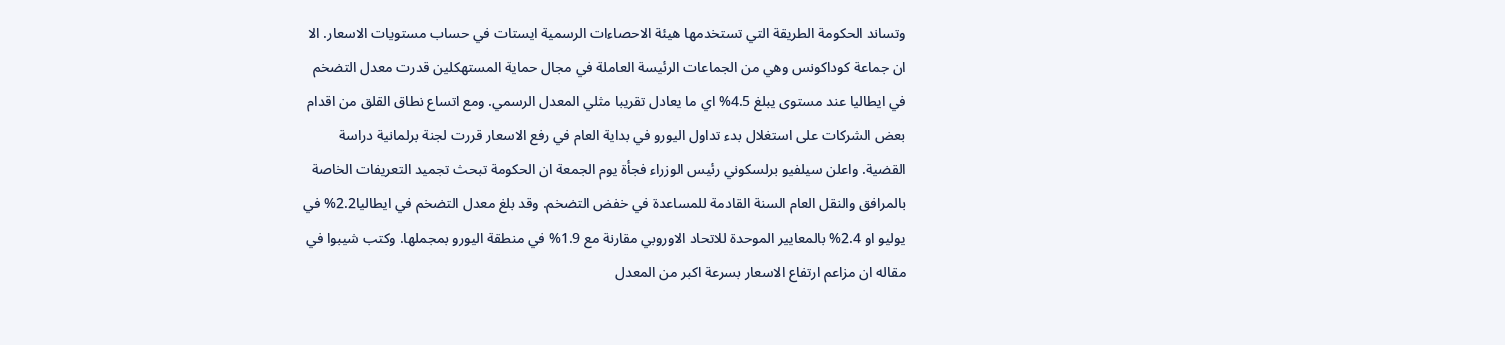وتساند الحكومة الطريقة التي تستخدمها هيئة الاحصاءات الرسمية ايستات في حساب مستويات الاسعار. الا ان جماعة كوداكونس وهي من الجماعات الرئيسة العاملة في مجال حماية المستهكلين قدرت معدل التضخم في ايطاليا عند مستوى يبلغ 4.5% اي ما يعادل تقريبا مثلي المعدل الرسمي. ومع اتساع نطاق القلق من اقدام بعض الشركات على استغلال بدء تداول اليورو في بداية العام في رفع الاسعار قررت لجنة برلمانية دراسة القضية. واعلن سيلفيو برلسكوني رئيس الوزراء فجأة يوم الجمعة ان الحكومة تبحث تجميد التعريفات الخاصة بالمرافق والنقل العام السنة القادمة للمساعدة في خفض التضخم. وقد بلغ معدل التضخم في ايطاليا2.2% في يوليو او 2.4% بالمعايير الموحدة للاتحاد الاوروبي مقارنة مع 1.9% في منطقة اليورو بمجملها. وكتب شيبوا في مقاله ان مزاعم ارتفاع الاسعار بسرعة اكبر من المعدل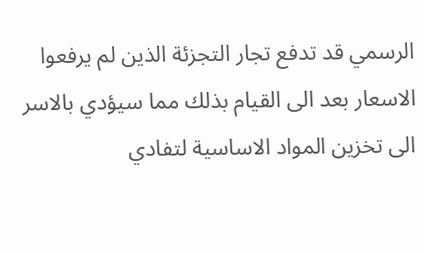الرسمي قد تدفع تجار التجزئة الذين لم يرفعوا الاسعار بعد الى القيام بذلك مما سيؤدي بالاسر الى تخزين المواد الاساسية لتفادي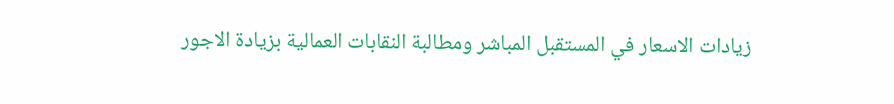زيادات الاسعار في المستقبل المباشر ومطالبة النقابات العمالية بزيادة الاجور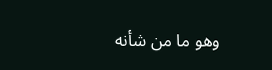وهو ما من شأنه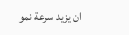ان يزيد سرعة نمو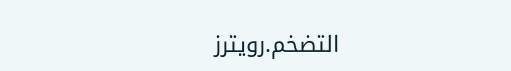التضخم.رويترز